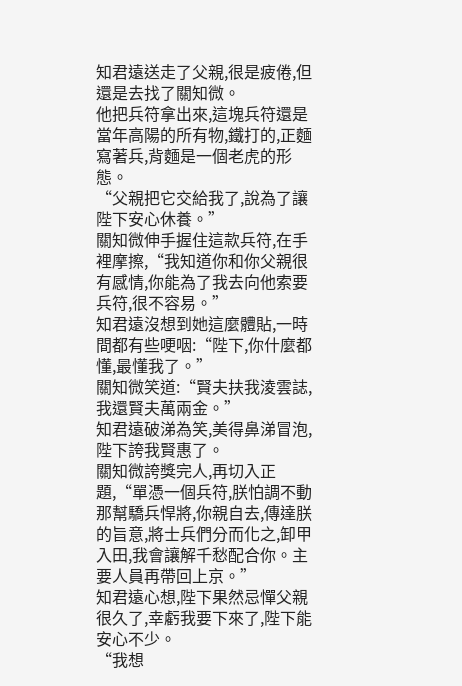知君遠送走了父親,很是疲倦,但還是去找了關知微。
他把兵符拿出來,這塊兵符還是當年高陽的所有物,鐵打的,正麵寫著兵,背麵是一個老虎的形態。
“父親把它交給我了,說為了讓陛下安心休養。”
關知微伸手握住這款兵符,在手裡摩擦,“我知道你和你父親很有感情,你能為了我去向他索要兵符,很不容易。”
知君遠沒想到她這麼體貼,一時間都有些哽咽:“陛下,你什麼都懂,最懂我了。”
關知微笑道:“賢夫扶我淩雲誌,我還賢夫萬兩金。”
知君遠破涕為笑,美得鼻涕冒泡,陛下誇我賢惠了。
關知微誇獎完人,再切入正題,“單憑一個兵符,朕怕調不動那幫驕兵悍將,你親自去,傳達朕的旨意,將士兵們分而化之,卸甲入田,我會讓解千愁配合你。主要人員再帶回上京。”
知君遠心想,陛下果然忌憚父親很久了,幸虧我要下來了,陛下能安心不少。
“我想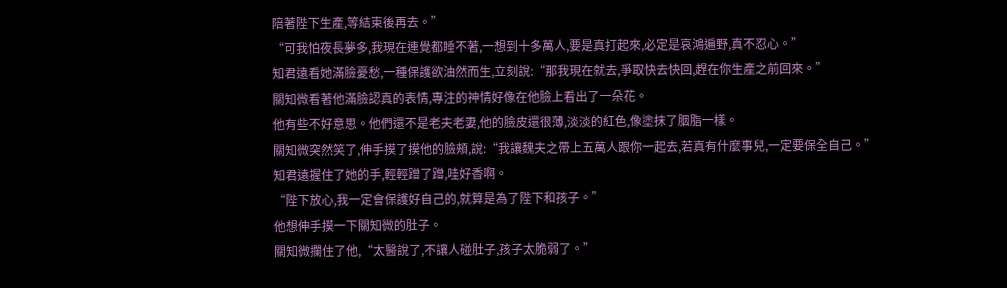陪著陛下生產,等結束後再去。”
“可我怕夜長夢多,我現在連覺都睡不著,一想到十多萬人,要是真打起來,必定是哀鴻遍野,真不忍心。”
知君遠看她滿臉憂愁,一種保護欲油然而生,立刻說:“那我現在就去,爭取快去快回,趕在你生產之前回來。”
關知微看著他滿臉認真的表情,專注的神情好像在他臉上看出了一朵花。
他有些不好意思。他們還不是老夫老妻,他的臉皮還很薄,淡淡的紅色,像塗抹了胭脂一樣。
關知微突然笑了,伸手摸了摸他的臉頰,說:“我讓魏夫之帶上五萬人跟你一起去,若真有什麼事兒,一定要保全自己。”
知君遠握住了她的手,輕輕蹭了蹭,哇好香啊。
“陛下放心,我一定會保護好自己的,就算是為了陛下和孩子。”
他想伸手摸一下關知微的肚子。
關知微攔住了他,“太醫說了,不讓人碰肚子,孩子太脆弱了。”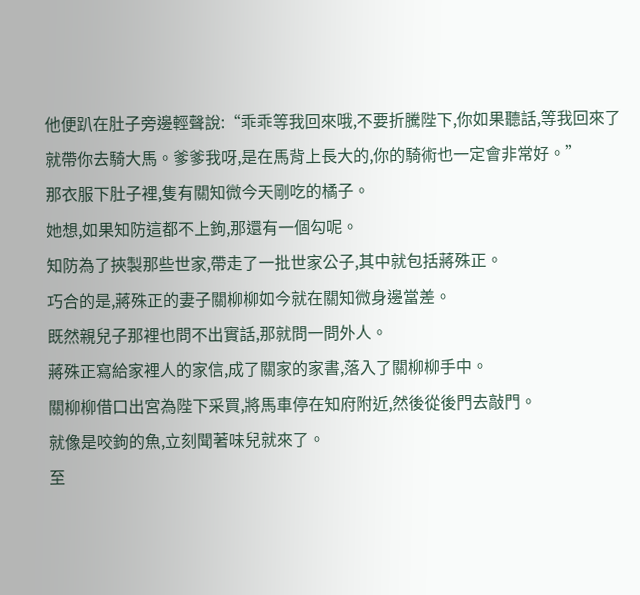他便趴在肚子旁邊輕聲說:“乖乖等我回來哦,不要折騰陛下,你如果聽話,等我回來了就帶你去騎大馬。爹爹我呀,是在馬背上長大的,你的騎術也一定會非常好。”
那衣服下肚子裡,隻有關知微今天剛吃的橘子。
她想,如果知防這都不上鉤,那還有一個勾呢。
知防為了挾製那些世家,帶走了一批世家公子,其中就包括蔣殊正。
巧合的是,蔣殊正的妻子關柳柳如今就在關知微身邊當差。
既然親兒子那裡也問不出實話,那就問一問外人。
蔣殊正寫給家裡人的家信,成了關家的家書,落入了關柳柳手中。
關柳柳借口出宮為陛下采買,將馬車停在知府附近,然後從後門去敲門。
就像是咬鉤的魚,立刻聞著味兒就來了。
至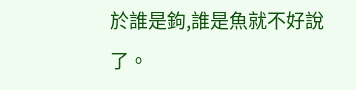於誰是鉤,誰是魚就不好說了。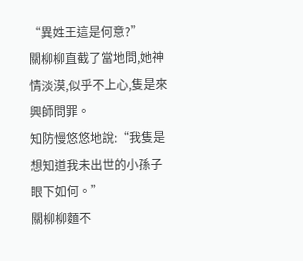“異姓王這是何意?”
關柳柳直截了當地問,她神情淡漠,似乎不上心,隻是來興師問罪。
知防慢悠悠地說:“我隻是想知道我未出世的小孫子眼下如何。”
關柳柳麵不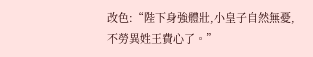改色:“陛下身強體壯,小皇子自然無憂,不勞異姓王費心了。”